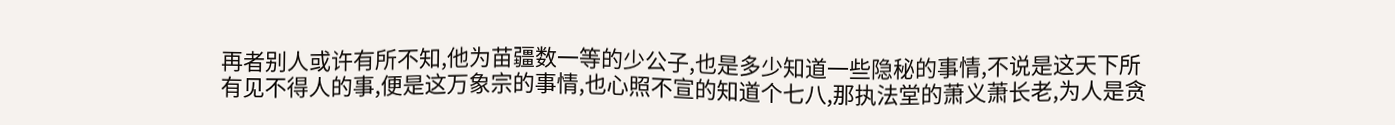再者别人或许有所不知,他为苗疆数一等的少公子,也是多少知道一些隐秘的事情,不说是这天下所有见不得人的事,便是这万象宗的事情,也心照不宣的知道个七八,那执法堂的萧义萧长老,为人是贪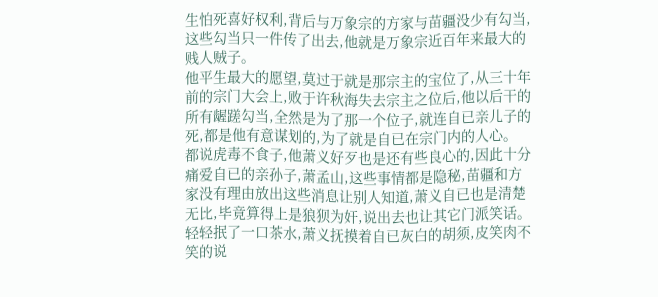生怕死喜好权利,背后与万象宗的方家与苗疆没少有勾当,这些勾当只一件传了出去,他就是万象宗近百年来最大的贱人贼子。
他平生最大的愿望,莫过于就是那宗主的宝位了,从三十年前的宗门大会上,败于许秋海失去宗主之位后,他以后干的所有龌蹉勾当,全然是为了那一个位子,就连自已亲儿子的死,都是他有意谋划的,为了就是自已在宗门内的人心。
都说虎毒不食子,他萧义好歹也是还有些良心的,因此十分痛爱自已的亲孙子,萧孟山,这些事情都是隐秘,苗疆和方家没有理由放出这些消息让别人知道,萧义自已也是清楚无比,毕竟算得上是狼狈为奸,说出去也让其它门派笑话。
轻轻抿了一口茶水,萧义抚摸着自已灰白的胡须,皮笑肉不笑的说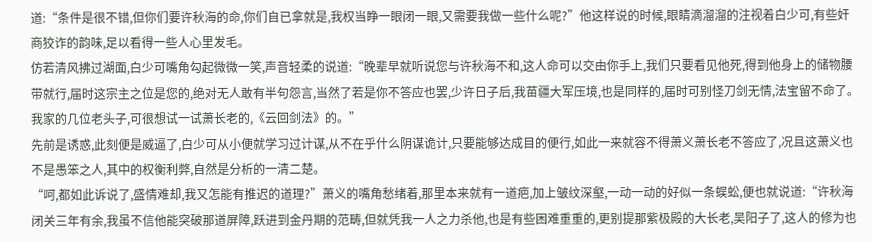道:“条件是很不错,但你们要许秋海的命,你们自已拿就是,我权当睁一眼闭一眼,又需要我做一些什么呢?”他这样说的时候,眼睛滴溜溜的注视着白少可,有些奸商狡诈的韵味,足以看得一些人心里发毛。
仿若清风拂过湖面,白少可嘴角勾起微微一笑,声音轻柔的说道:“晚辈早就听说您与许秋海不和,这人命可以交由你手上,我们只要看见他死,得到他身上的储物腰带就行,届时这宗主之位是您的,绝对无人敢有半句怨言,当然了若是你不答应也罢,少许日子后,我苗疆大军压境,也是同样的,届时可别怪刀剑无情,法宝留不命了。我家的几位老头子,可很想试一试萧长老的,《云回剑法》的。”
先前是诱惑,此刻便是威逼了,白少可从小便就学习过计谋,从不在乎什么阴谋诡计,只要能够达成目的便行,如此一来就容不得萧义萧长老不答应了,况且这萧义也不是愚笨之人,其中的权衡利弊,自然是分析的一清二楚。
“呵,都如此诉说了,盛情难却,我又怎能有推迟的道理?”萧义的嘴角愁绪着,那里本来就有一道疤,加上皱纹深壑,一动一动的好似一条蜈蚣,便也就说道:“许秋海闭关三年有余,我虽不信他能突破那道屏障,跃进到金丹期的范畴,但就凭我一人之力杀他,也是有些困难重重的,更别提那紫极殿的大长老,吴阳子了,这人的修为也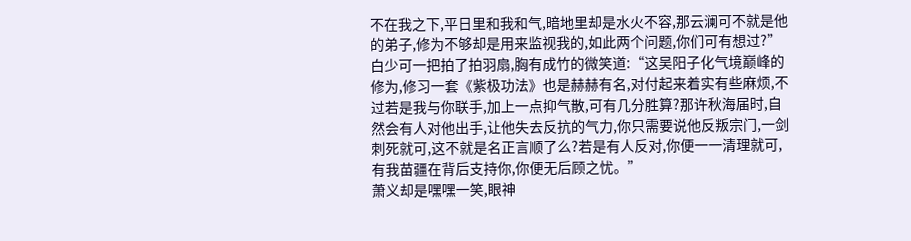不在我之下,平日里和我和气,暗地里却是水火不容,那云澜可不就是他的弟子,修为不够却是用来监视我的,如此两个问题,你们可有想过?”
白少可一把拍了拍羽扇,胸有成竹的微笑道:“这吴阳子化气境巅峰的修为,修习一套《紫极功法》也是赫赫有名,对付起来着实有些麻烦,不过若是我与你联手,加上一点抑气散,可有几分胜算?那许秋海届时,自然会有人对他出手,让他失去反抗的气力,你只需要说他反叛宗门,一剑刺死就可,这不就是名正言顺了么?若是有人反对,你便一一清理就可,有我苗疆在背后支持你,你便无后顾之忧。”
萧义却是嘿嘿一笑,眼神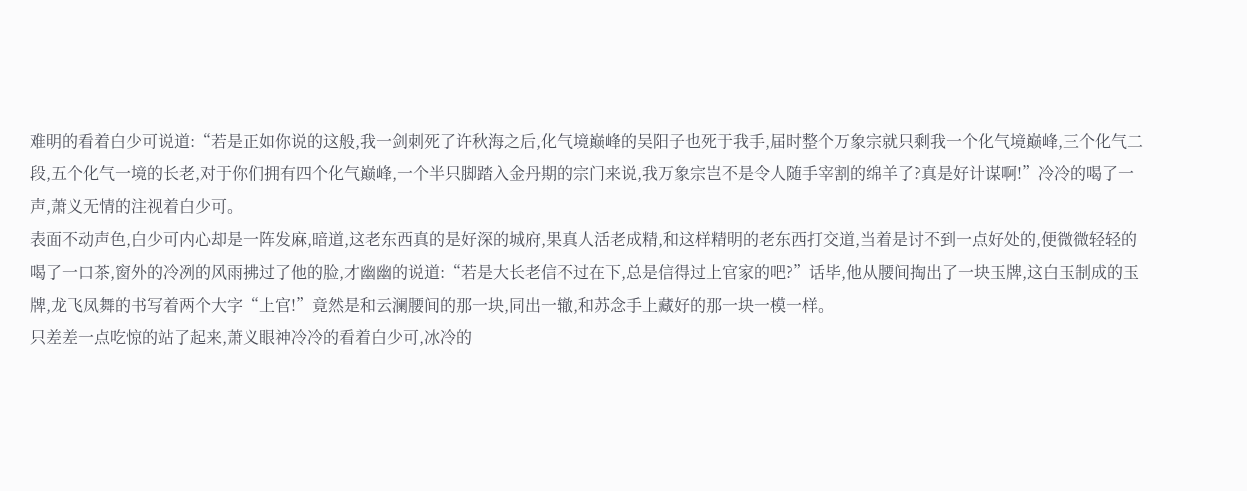难明的看着白少可说道:“若是正如你说的这般,我一剑刺死了许秋海之后,化气境巅峰的吴阳子也死于我手,届时整个万象宗就只剩我一个化气境巅峰,三个化气二段,五个化气一境的长老,对于你们拥有四个化气巅峰,一个半只脚踏入金丹期的宗门来说,我万象宗岂不是令人随手宰割的绵羊了?真是好计谋啊!”冷冷的喝了一声,萧义无情的注视着白少可。
表面不动声色,白少可内心却是一阵发麻,暗道,这老东西真的是好深的城府,果真人活老成精,和这样精明的老东西打交道,当着是讨不到一点好处的,便微微轻轻的喝了一口茶,窗外的冷冽的风雨拂过了他的脸,才幽幽的说道:“若是大长老信不过在下,总是信得过上官家的吧?”话毕,他从腰间掏出了一块玉牌,这白玉制成的玉牌,龙飞凤舞的书写着两个大字“上官!”竟然是和云澜腰间的那一块,同出一辙,和苏念手上藏好的那一块一模一样。
只差差一点吃惊的站了起来,萧义眼神冷冷的看着白少可,冰冷的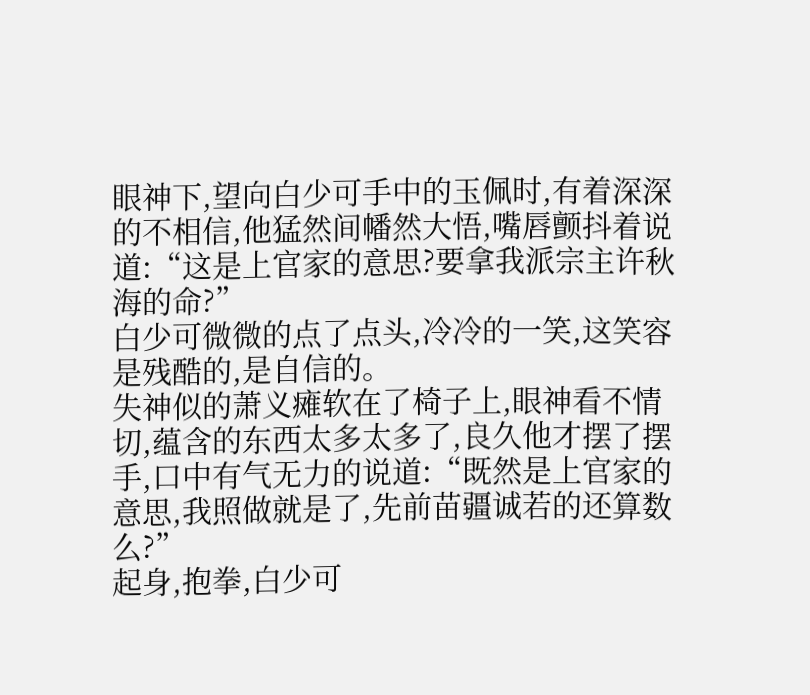眼神下,望向白少可手中的玉佩时,有着深深的不相信,他猛然间幡然大悟,嘴唇颤抖着说道:“这是上官家的意思?要拿我派宗主许秋海的命?”
白少可微微的点了点头,冷冷的一笑,这笑容是残酷的,是自信的。
失神似的萧义瘫软在了椅子上,眼神看不情切,蕴含的东西太多太多了,良久他才摆了摆手,口中有气无力的说道:“既然是上官家的意思,我照做就是了,先前苗疆诚若的还算数么?”
起身,抱拳,白少可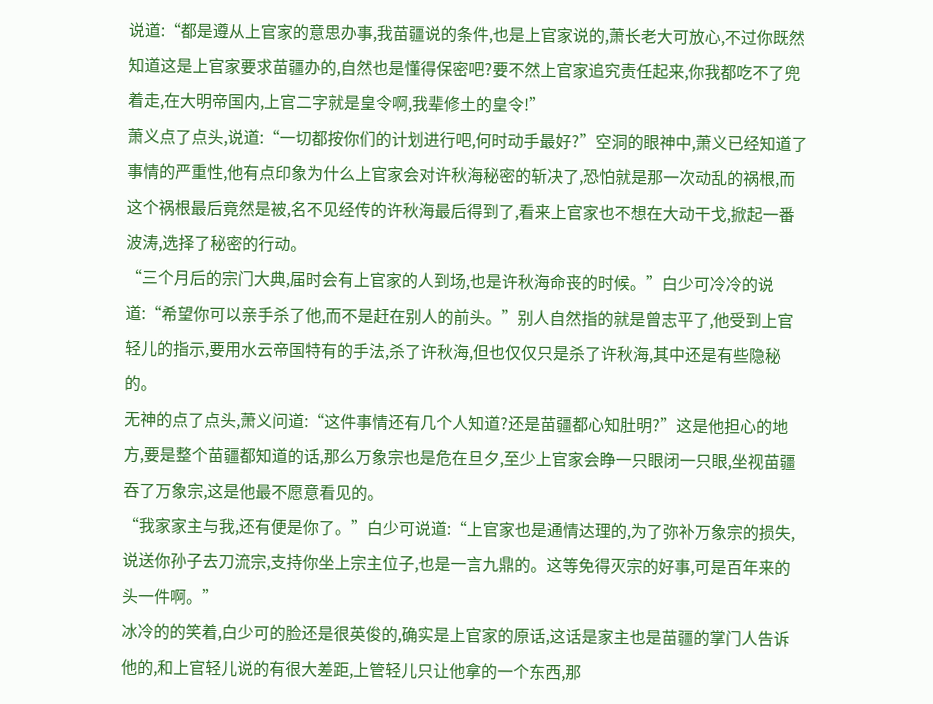说道:“都是遵从上官家的意思办事,我苗疆说的条件,也是上官家说的,萧长老大可放心,不过你既然知道这是上官家要求苗疆办的,自然也是懂得保密吧?要不然上官家追究责任起来,你我都吃不了兜着走,在大明帝国内,上官二字就是皇令啊,我辈修土的皇令!”
萧义点了点头,说道:“一切都按你们的计划进行吧,何时动手最好?”空洞的眼神中,萧义已经知道了事情的严重性,他有点印象为什么上官家会对许秋海秘密的斩决了,恐怕就是那一次动乱的祸根,而这个祸根最后竟然是被,名不见经传的许秋海最后得到了,看来上官家也不想在大动干戈,掀起一番波涛,选择了秘密的行动。
“三个月后的宗门大典,届时会有上官家的人到场,也是许秋海命丧的时候。”白少可冷冷的说道:“希望你可以亲手杀了他,而不是赶在别人的前头。”别人自然指的就是曾志平了,他受到上官轻儿的指示,要用水云帝国特有的手法,杀了许秋海,但也仅仅只是杀了许秋海,其中还是有些隐秘的。
无神的点了点头,萧义问道:“这件事情还有几个人知道?还是苗疆都心知肚明?”这是他担心的地方,要是整个苗疆都知道的话,那么万象宗也是危在旦夕,至少上官家会睁一只眼闭一只眼,坐视苗疆吞了万象宗,这是他最不愿意看见的。
“我家家主与我,还有便是你了。”白少可说道:“上官家也是通情达理的,为了弥补万象宗的损失,说送你孙子去刀流宗,支持你坐上宗主位子,也是一言九鼎的。这等免得灭宗的好事,可是百年来的头一件啊。”
冰冷的的笑着,白少可的脸还是很英俊的,确实是上官家的原话,这话是家主也是苗疆的掌门人告诉他的,和上官轻儿说的有很大差距,上管轻儿只让他拿的一个东西,那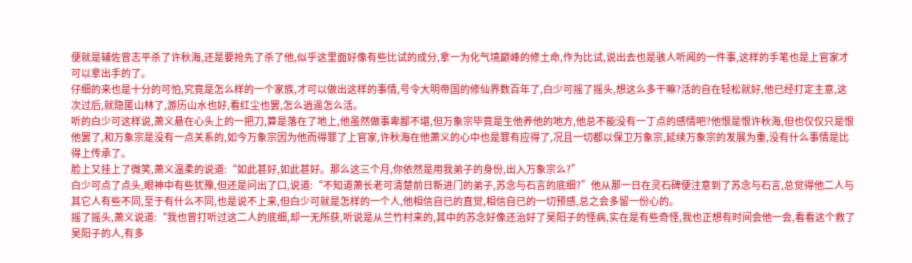便就是辅佐曾志平杀了许秋海,还是要抢先了杀了他,似乎这里面好像有些比试的成分,拿一为化气境巅峰的修土命,作为比试,说出去也是骇人听闻的一件事,这样的手笔也是上官家才可以拿出手的了。
仔细的来也是十分的可怕,究竟是怎么样的一个家族,才可以做出这样的事情,号令大明帝国的修仙界数百年了,白少可摇了摇头,想这么多干嘛?活的自在轻松就好,他已经打定主意,这次过后,就隐匿山林了,游历山水也好,看红尘也罢,怎么逍遥怎么活。
听的白少可这样说,萧义悬在心头上的一把刀,算是落在了地上,他虽然做事卑鄙不堪,但万象宗毕竟是生他养他的地方,他总不能没有一丁点的感情吧?他恨是恨许秋海,但也仅仅只是恨他罢了,和万象宗是没有一点关系的,如今万象宗因为他而得罪了上官家,许秋海在他萧义的心中也是罪有应得了,况且一切都以保卫万象宗,延续万象宗的发展为重,没有什么事情是比得上传承了。
脸上又挂上了微笑,萧义温柔的说道:“如此甚好,如此甚好。那么这三个月,你依然是用我弟子的身份,出入万象宗么?”
白少可点了点头,眼神中有些犹豫,但还是问出了口,说道:“不知道萧长老可清楚前日新进门的弟子,苏念与石言的底细?”他从那一日在灵石碑便注意到了苏念与石言,总觉得他二人与其它人有些不同,至于有什么不同,也是说不上来,但白少可就是怎样的一个人,他相信自已的直觉,相信自已的一切预感,总之会多留一份心的。
摇了摇头,萧义说道:“我也曾打听过这二人的底细,却一无所获,听说是从兰竹村来的,其中的苏念好像还治好了吴阳子的怪病,实在是有些奇怪,我也正想有时间会他一会,看看这个救了吴阳子的人,有多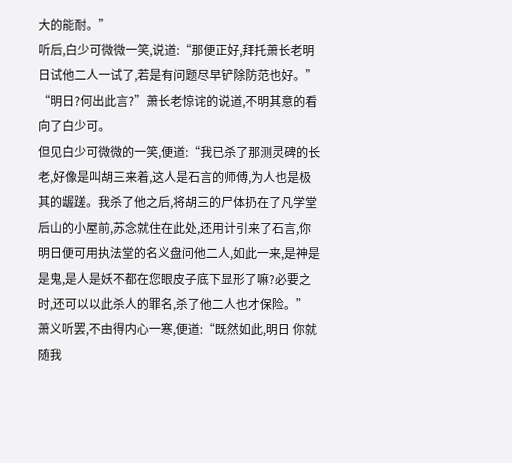大的能耐。”
听后,白少可微微一笑,说道:“那便正好,拜托萧长老明日试他二人一试了,若是有问题尽早铲除防范也好。”
“明日?何出此言?”萧长老惊诧的说道,不明其意的看向了白少可。
但见白少可微微的一笑,便道:“我已杀了那测灵碑的长老,好像是叫胡三来着,这人是石言的师傅,为人也是极其的龌蹉。我杀了他之后,将胡三的尸体扔在了凡学堂后山的小屋前,苏念就住在此处,还用计引来了石言,你明日便可用执法堂的名义盘问他二人,如此一来,是神是是鬼,是人是妖不都在您眼皮子底下显形了嘛?必要之时,还可以以此杀人的罪名,杀了他二人也才保险。”
萧义听罢,不由得内心一寒,便道:“既然如此,明日 你就随我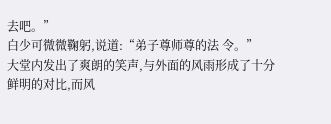去吧。”
白少可微微鞠躬,说道:“弟子尊师尊的法 令。”
大堂内发出了爽朗的笑声,与外面的风雨形成了十分鲜明的对比,而风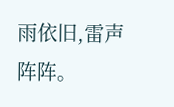雨依旧,雷声阵阵。